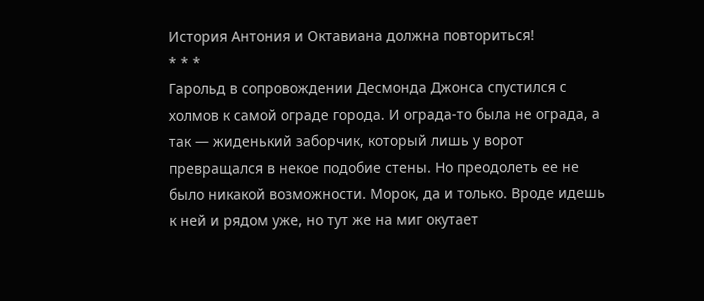История Антония и Октавиана должна повториться!
* * *
Гарольд в сопровождении Десмонда Джонса спустился с холмов к самой ограде города. И ограда-то была не ограда, а так — жиденький заборчик, который лишь у ворот превращался в некое подобие стены. Но преодолеть ее не было никакой возможности. Морок, да и только. Вроде идешь к ней и рядом уже, но тут же на миг окутает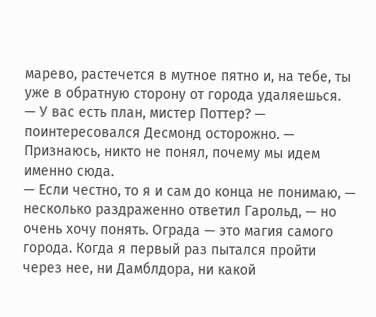марево, растечется в мутное пятно и, на тебе, ты уже в обратную сторону от города удаляешься.
— У вас есть план, мистер Поттер? — поинтересовался Десмонд осторожно. — Признаюсь, никто не понял, почему мы идем именно сюда.
— Если честно, то я и сам до конца не понимаю, — несколько раздраженно ответил Гарольд, — но очень хочу понять. Ограда — это магия самого города. Когда я первый раз пытался пройти через нее, ни Дамблдора, ни какой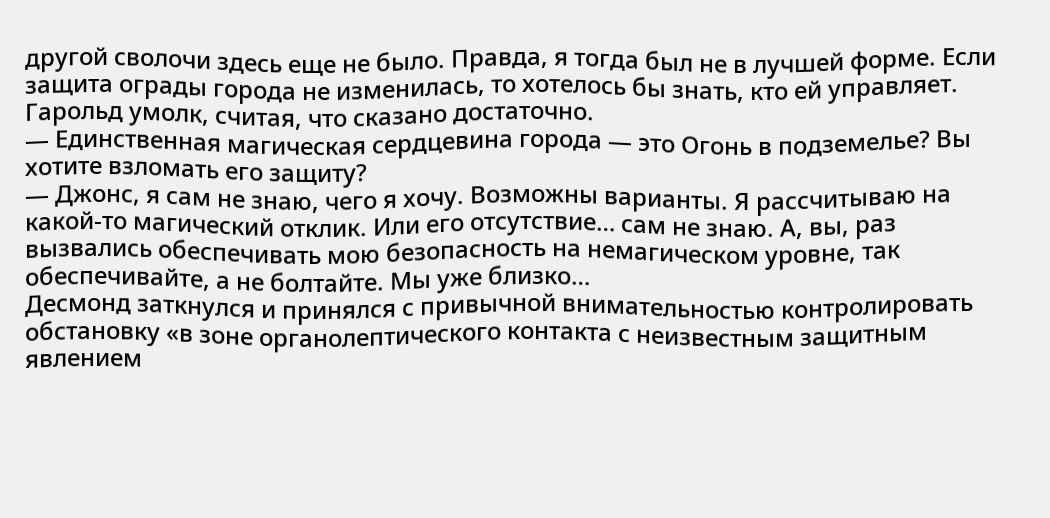другой сволочи здесь еще не было. Правда, я тогда был не в лучшей форме. Если защита ограды города не изменилась, то хотелось бы знать, кто ей управляет.
Гарольд умолк, считая, что сказано достаточно.
— Единственная магическая сердцевина города — это Огонь в подземелье? Вы хотите взломать его защиту?
— Джонс, я сам не знаю, чего я хочу. Возможны варианты. Я рассчитываю на какой-то магический отклик. Или его отсутствие… сам не знаю. А, вы, раз вызвались обеспечивать мою безопасность на немагическом уровне, так обеспечивайте, а не болтайте. Мы уже близко…
Десмонд заткнулся и принялся с привычной внимательностью контролировать обстановку «в зоне органолептического контакта с неизвестным защитным явлением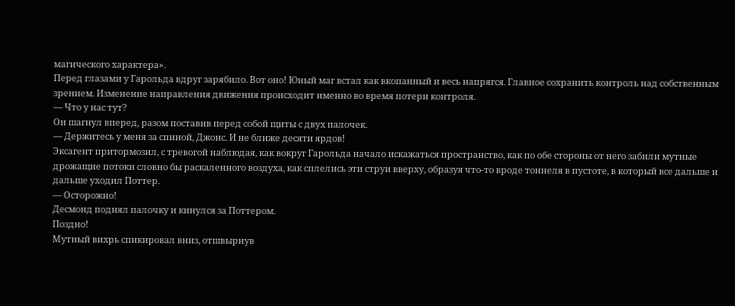магического характера».
Перед глазами у Гарольда вдруг зарябило. Вот оно! Юный маг встал как вкопанный и весь напрягся. Главное сохранить контроль над собственным зрением. Изменение направления движения происходит именно во время потери контроля.
— Что у нас тут?
Он шагнул вперед, разом поставив перед собой щиты с двух палочек.
— Держитесь у меня за спиной, Джонс. И не ближе десяти ярдов!
Эксагент притормозил, с тревогой наблюдая, как вокруг Гарольда начало искажаться пространство, как по обе стороны от него забили мутные дрожащие потоки словно бы раскаленного воздуха, как сплелись эти струи вверху, образуя что-то вроде тоннеля в пустоте, в который все дальше и дальше уходил Поттер.
— Осторожно!
Десмонд поднял палочку и кинулся за Поттером.
Поздно!
Мутный вихрь спикировал вниз, отшвырнув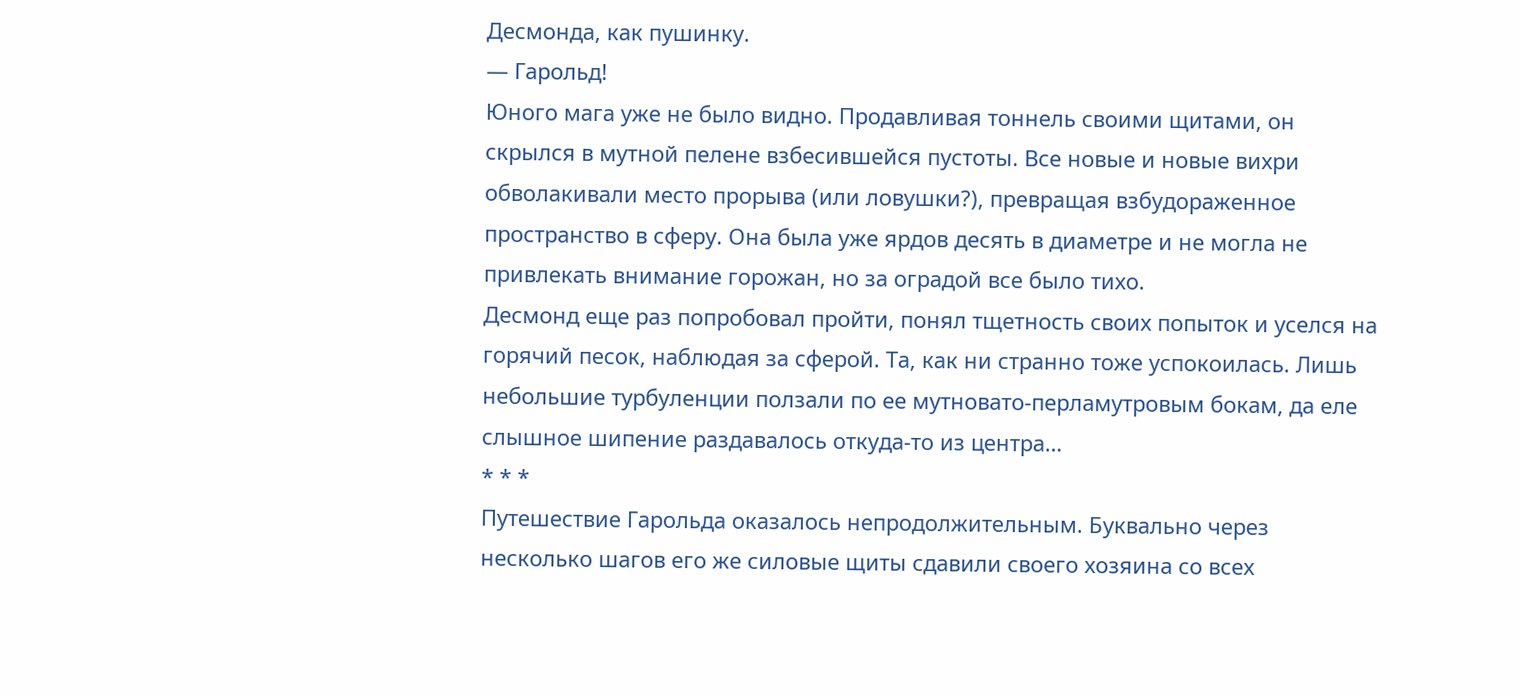Десмонда, как пушинку.
— Гарольд!
Юного мага уже не было видно. Продавливая тоннель своими щитами, он скрылся в мутной пелене взбесившейся пустоты. Все новые и новые вихри обволакивали место прорыва (или ловушки?), превращая взбудораженное пространство в сферу. Она была уже ярдов десять в диаметре и не могла не привлекать внимание горожан, но за оградой все было тихо.
Десмонд еще раз попробовал пройти, понял тщетность своих попыток и уселся на горячий песок, наблюдая за сферой. Та, как ни странно тоже успокоилась. Лишь небольшие турбуленции ползали по ее мутновато-перламутровым бокам, да еле слышное шипение раздавалось откуда-то из центра…
* * *
Путешествие Гарольда оказалось непродолжительным. Буквально через несколько шагов его же силовые щиты сдавили своего хозяина со всех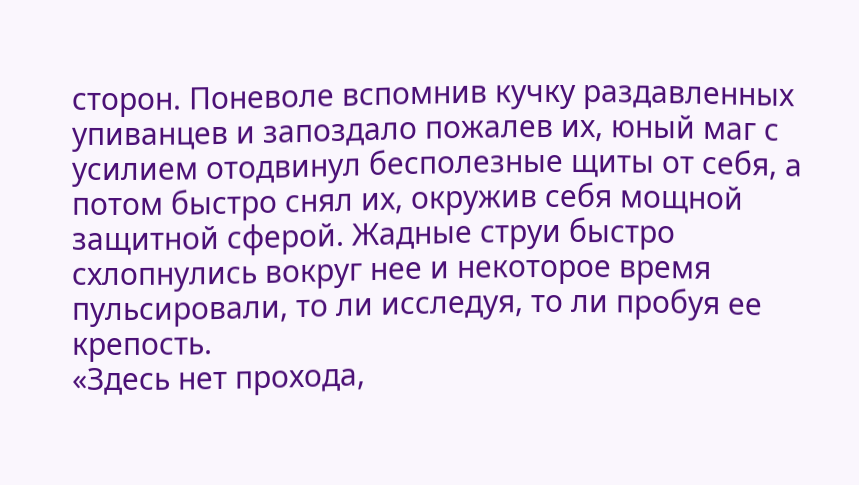сторон. Поневоле вспомнив кучку раздавленных упиванцев и запоздало пожалев их, юный маг с усилием отодвинул бесполезные щиты от себя, а потом быстро снял их, окружив себя мощной защитной сферой. Жадные струи быстро схлопнулись вокруг нее и некоторое время пульсировали, то ли исследуя, то ли пробуя ее крепость.
«Здесь нет прохода,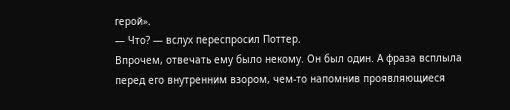герой».
— Что? — вслух переспросил Поттер.
Впрочем, отвечать ему было некому. Он был один. А фраза всплыла перед его внутренним взором, чем-то напомнив проявляющиеся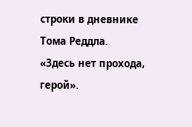строки в дневнике Тома Реддла.
«Здесь нет прохода, герой».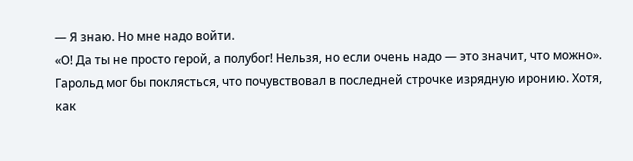— Я знаю. Но мне надо войти.
«О! Да ты не просто герой, а полубог! Нельзя, но если очень надо — это значит, что можно».
Гарольд мог бы поклясться, что почувствовал в последней строчке изрядную иронию. Хотя, как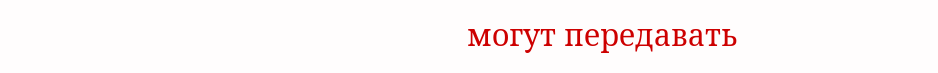могут передавать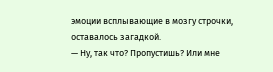эмоции всплывающие в мозгу строчки, оставалось загадкой.
— Ну, так что? Пропустишь? Или мне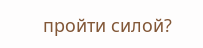пройти силой?